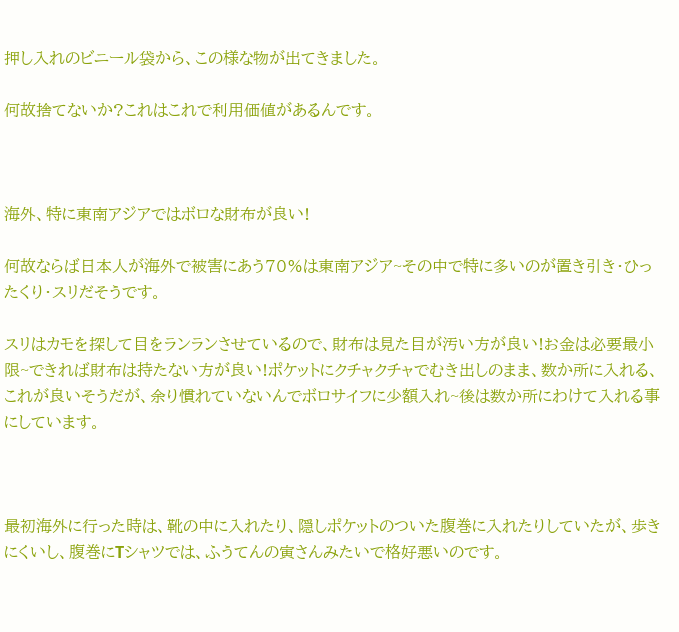押し入れのビニール袋から、この様な物が出てきました。

何故捨てないか?これはこれで利用価値があるんです。



海外、特に東南アジアではボロな財布が良い!

何故ならば日本人が海外で被害にあう70%は東南アジア~その中で特に多いのが置き引き・ひったくり・スリだそうです。

スリはカモを探して目をランランさせているので、財布は見た目が汚い方が良い!お金は必要最小限~できれば財布は持たない方が良い!ポケットにクチャクチャでむき出しのまま、数か所に入れる、これが良いそうだが、余り慣れていないんでボロサイフに少額入れ~後は数か所にわけて入れる事にしています。



最初海外に行った時は、靴の中に入れたり、隠しポケットのついた腹巻に入れたりしていたが、歩きにくいし、腹巻にTシャツでは、ふうてんの寅さんみたいで格好悪いのです。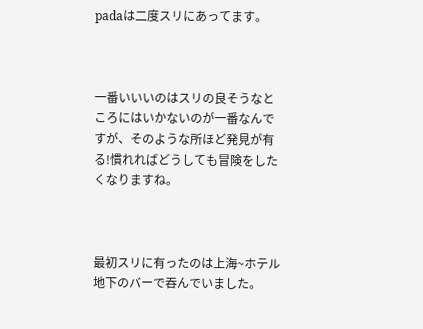padaは二度スリにあってます。



一番いいいのはスリの良そうなところにはいかないのが一番なんですが、そのような所ほど発見が有る!慣れればどうしても冒険をしたくなりますね。



最初スリに有ったのは上海~ホテル地下のバーで吞んでいました。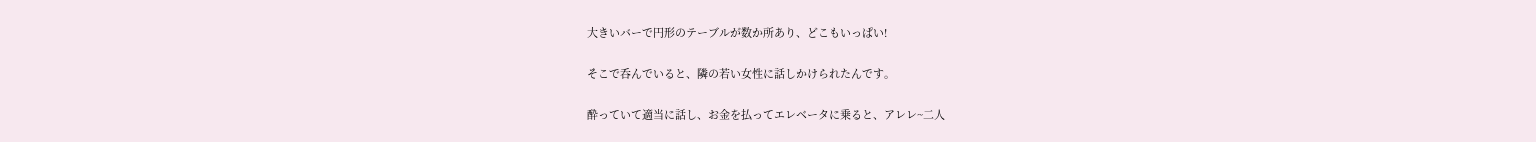大きいバーで円形のテーブルが数か所あり、どこもいっぱい!

そこで呑んでいると、隣の若い女性に話しかけられたんです。

酔っていて適当に話し、お金を払ってエレベータに乗ると、アレレ~二人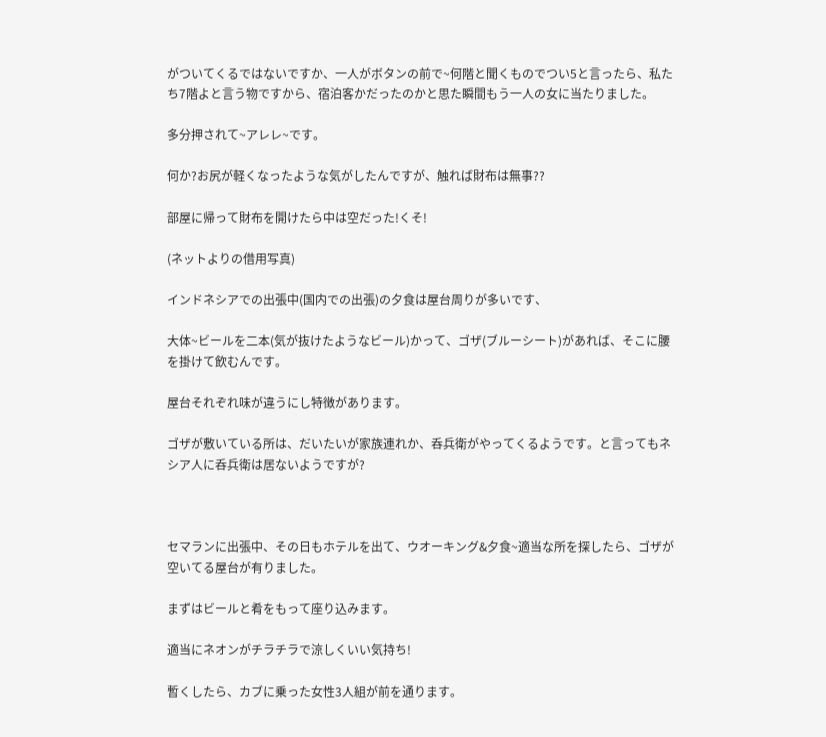がついてくるではないですか、一人がボタンの前で~何階と聞くものでつい5と言ったら、私たち7階よと言う物ですから、宿泊客かだったのかと思た瞬間もう一人の女に当たりました。

多分押されて~アレレ~です。

何か?お尻が軽くなったような気がしたんですが、触れば財布は無事??

部屋に帰って財布を開けたら中は空だった!くそ!

(ネットよりの借用写真)

インドネシアでの出張中(国内での出張)の夕食は屋台周りが多いです、

大体~ビールを二本(気が抜けたようなビール)かって、ゴザ(ブルーシート)があれば、そこに腰を掛けて飲むんです。

屋台それぞれ味が違うにし特徴があります。

ゴザが敷いている所は、だいたいが家族連れか、呑兵衛がやってくるようです。と言ってもネシア人に呑兵衛は居ないようですが?



セマランに出張中、その日もホテルを出て、ウオーキング&夕食~適当な所を探したら、ゴザが空いてる屋台が有りました。

まずはビールと肴をもって座り込みます。

適当にネオンがチラチラで涼しくいい気持ち!

暫くしたら、カブに乗った女性3人組が前を通ります。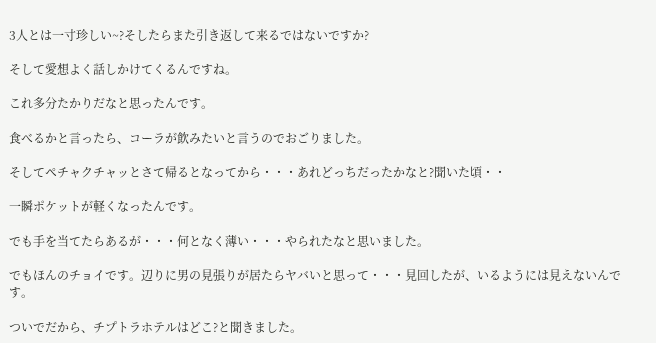3人とは一寸珍しい~?そしたらまた引き返して来るではないですか?

そして愛想よく話しかけてくるんですね。

これ多分たかりだなと思ったんです。

食べるかと言ったら、コーラが飲みたいと言うのでおごりました。

そしてペチャクチャッとさて帰るとなってから・・・あれどっちだったかなと?聞いた頃・・

一瞬ポケットが軽くなったんです。

でも手を当てたらあるが・・・何となく薄い・・・やられたなと思いました。

でもほんのチョイです。辺りに男の見張りが居たらヤバいと思って・・・見回したが、いるようには見えないんです。

ついでだから、チプトラホテルはどこ?と聞きました。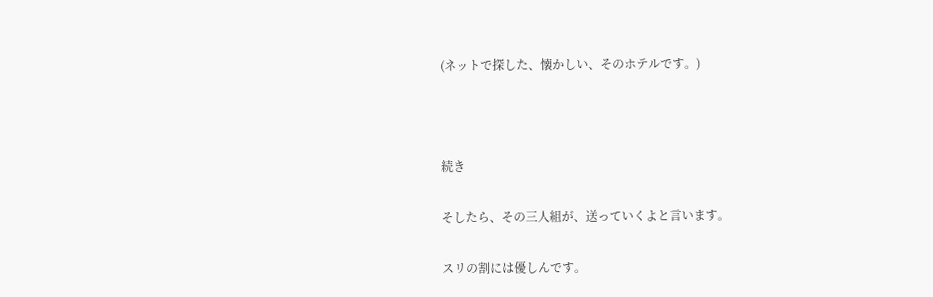(ネットで探した、懐かしい、そのホテルです。)



続き

そしたら、その三人組が、送っていくよと言います。

スリの割には優しんです。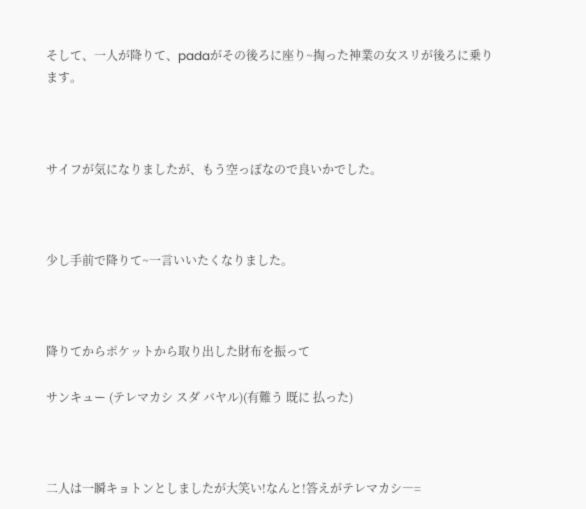そして、一人が降りて、padaがその後ろに座り~掏った神業の女スリが後ろに乗ります。



サイフが気になりましたが、もう空っぽなので良いかでした。



少し手前で降りて~一言いいたくなりました。



降りてからポケットから取り出した財布を振って

サンキュー (テレマカシ スダ バヤル)(有難う 既に 払った)



二人は一瞬キョトンとしましたが大笑い!なんと!答えがテレマカシ―=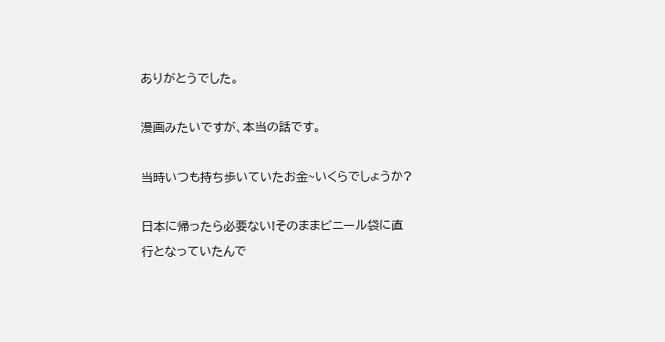ありがとうでした。

漫画みたいですが、本当の話です。

当時いつも持ち歩いていたお金~いくらでしょうか?

日本に帰ったら必要ない!そのままビニール袋に直行となっていたんで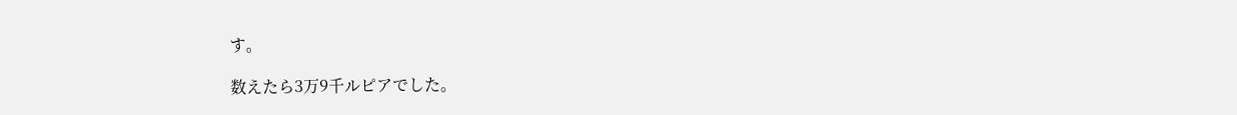す。

数えたら3万9千ルピアでした。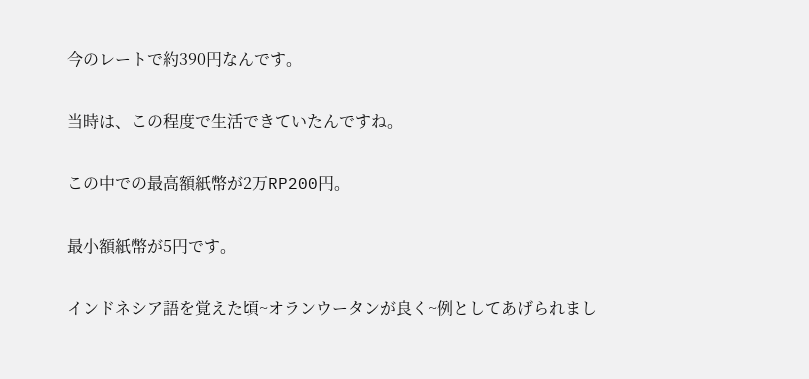今のレートで約390円なんです。

当時は、この程度で生活できていたんですね。

この中での最高額紙幣が2万RP200円。

最小額紙幣が5円です。

インドネシア語を覚えた頃~オランウータンが良く~例としてあげられまし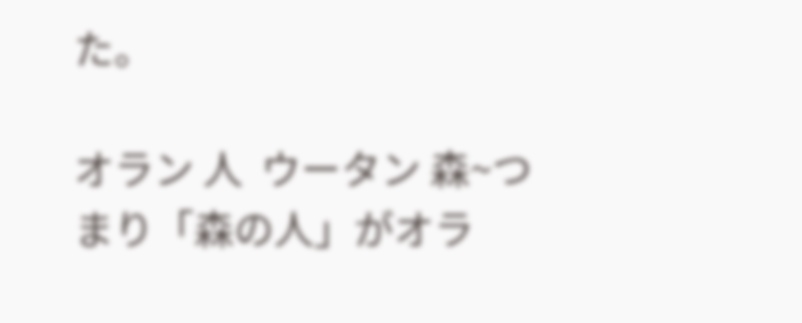た。

オラン 人  ウータン 森~つまり「森の人」がオラ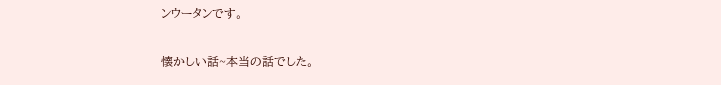ンウータンです。

懐かしい話~本当の話でした。